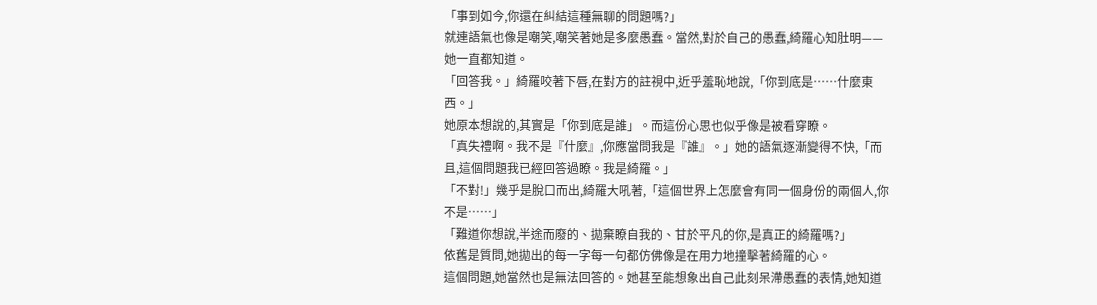「事到如今,你還在糾結這種無聊的問題嗎?」
就連語氣也像是嘲笑,嘲笑著她是多麼愚蠢。當然,對於自己的愚蠢,綺羅心知肚明——她一直都知道。
「回答我。」綺羅咬著下唇,在對方的註視中,近乎羞恥地說,「你到底是……什麼東西。」
她原本想說的,其實是「你到底是誰」。而這份心思也似乎像是被看穿瞭。
「真失禮啊。我不是『什麼』,你應當問我是『誰』。」她的語氣逐漸變得不快,「而且,這個問題我已經回答過瞭。我是綺羅。」
「不對!」幾乎是脫口而出,綺羅大吼著,「這個世界上怎麼會有同一個身份的兩個人,你不是……」
「難道你想說,半途而廢的、拋棄瞭自我的、甘於平凡的你,是真正的綺羅嗎?」
依舊是質問,她拋出的每一字每一句都仿佛像是在用力地撞擊著綺羅的心。
這個問題,她當然也是無法回答的。她甚至能想象出自己此刻呆滯愚蠢的表情,她知道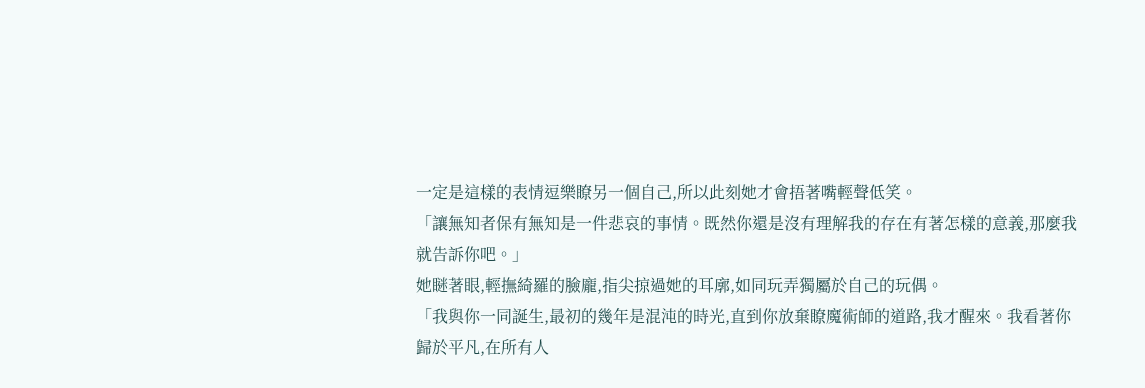一定是這樣的表情逗樂瞭另一個自己,所以此刻她才會捂著嘴輕聲低笑。
「讓無知者保有無知是一件悲哀的事情。既然你還是沒有理解我的存在有著怎樣的意義,那麼我就告訴你吧。」
她瞇著眼,輕撫綺羅的臉龐,指尖掠過她的耳廓,如同玩弄獨屬於自己的玩偶。
「我與你一同誕生,最初的幾年是混沌的時光,直到你放棄瞭魔術師的道路,我才醒來。我看著你歸於平凡,在所有人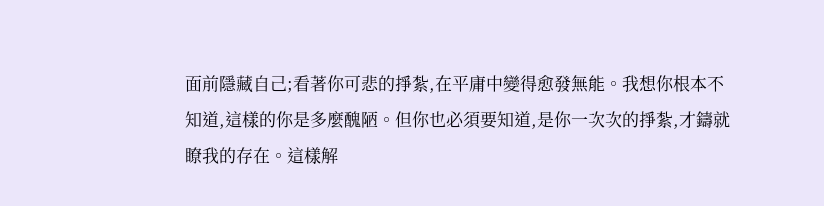面前隱藏自己;看著你可悲的掙紮,在平庸中變得愈發無能。我想你根本不知道,這樣的你是多麼醜陋。但你也必須要知道,是你一次次的掙紮,才鑄就瞭我的存在。這樣解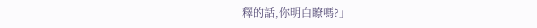釋的話,你明白瞭嗎?」